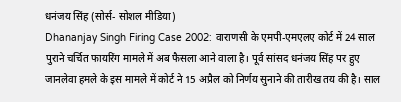धनंजय सिंह (सोर्स- सोशल मीडिया)
Dhananjay Singh Firing Case 2002: वाराणसी के एमपी-एमएलए कोर्ट में 24 साल पुराने चर्चित फायरिंग मामले में अब फैसला आने वाला है। पूर्व सांसद धनंजय सिंह पर हुए जानलेवा हमले के इस मामले में कोर्ट ने 15 अप्रैल को निर्णय सुनाने की तारीख तय की है। साल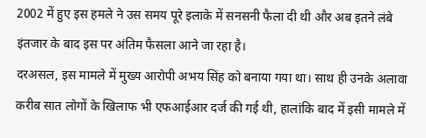2002 में हुए इस हमले ने उस समय पूरे इलाके में सनसनी फैला दी थी और अब इतने लंबे इंतजार के बाद इस पर अंतिम फैसला आने जा रहा है।
दरअसल, इस मामले में मुख्य आरोपी अभय सिंह को बनाया गया था। साथ ही उनके अलावा करीब सात लोगों के खिलाफ भी एफआईआर दर्ज की गई थी, हालांकि बाद में इसी मामले में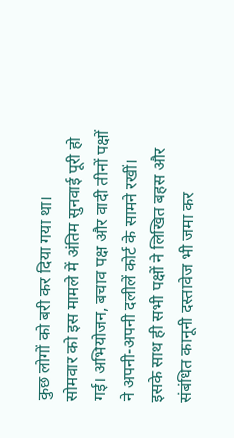कुछ लोगों को बरी कर दिया गया था।
सोमवार को इस मामले में अंतिम सुनवाई पूरी हो गई। अभियोजन, बचाव पक्ष और वादी तीनों पक्षों ने अपनी-अपनी दलीलें कोर्ट के सामने रखीं। इसके साथ ही सभी पक्षों ने लिखित बहस और संबंधित कानूनी दस्तावेज भी जमा कर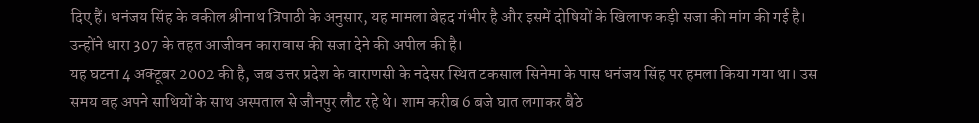दिए हैं। धनंजय सिंह के वकील श्रीनाथ त्रिपाठी के अनुसार, यह मामला बेहद गंभीर है और इसमें दोषियों के खिलाफ कड़ी सजा की मांग की गई है। उन्होंने धारा 307 के तहत आजीवन कारावास की सजा देने की अपील की है।
यह घटना 4 अक्टूबर 2002 की है, जब उत्तर प्रदेश के वाराणसी के नदेसर स्थित टकसाल सिनेमा के पास धनंजय सिंह पर हमला किया गया था। उस समय वह अपने साथियों के साथ अस्पताल से जौनपुर लौट रहे थे। शाम करीब 6 बजे घात लगाकर बैठे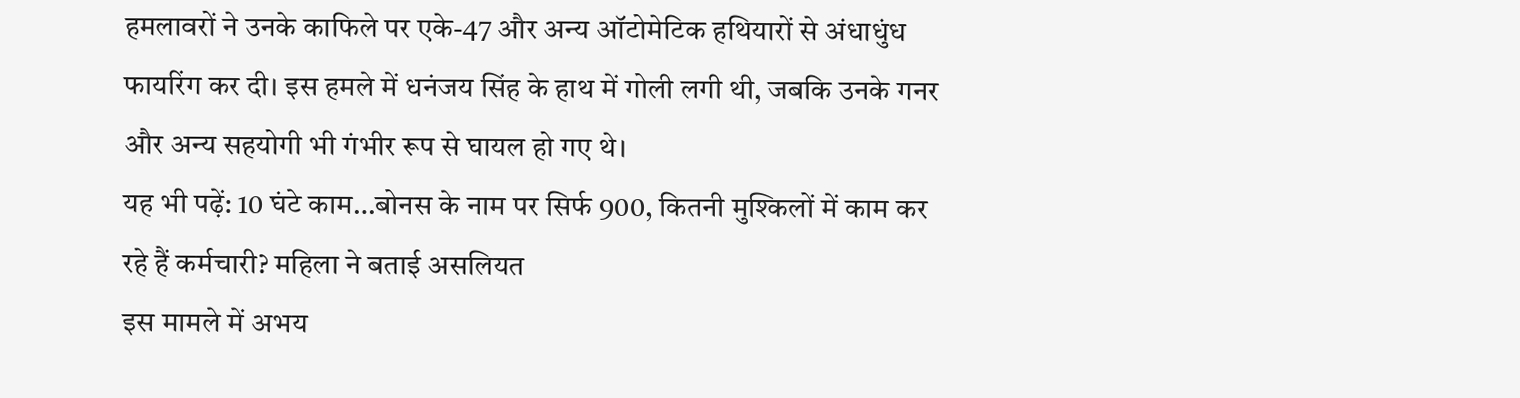हमलावरों ने उनके काफिले पर एके-47 और अन्य ऑटोमेटिक हथियारों से अंधाधुंध फायरिंग कर दी। इस हमले में धनंजय सिंह के हाथ में गोली लगी थी, जबकि उनके गनर और अन्य सहयोगी भी गंभीर रूप से घायल हो गए थे।
यह भी पढ़ें: 10 घंटे काम…बोनस के नाम पर सिर्फ 900, कितनी मुश्किलों में काम कर रहे हैं कर्मचारी? महिला ने बताई असलियत
इस मामले में अभय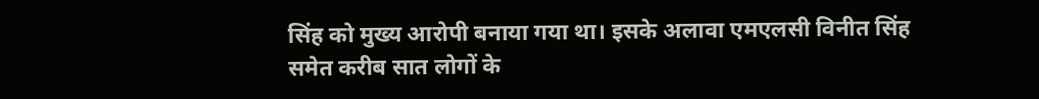सिंह को मुख्य आरोपी बनाया गया था। इसके अलावा एमएलसी विनीत सिंह समेत करीब सात लोगों के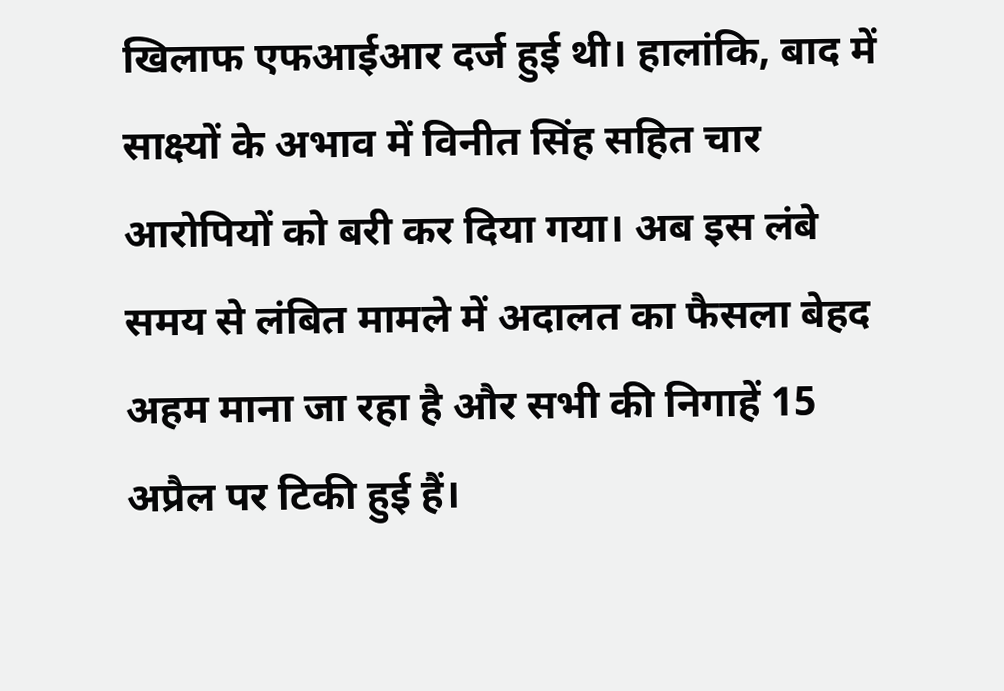खिलाफ एफआईआर दर्ज हुई थी। हालांकि, बाद में साक्ष्यों के अभाव में विनीत सिंह सहित चार आरोपियों को बरी कर दिया गया। अब इस लंबे समय से लंबित मामले में अदालत का फैसला बेहद अहम माना जा रहा है और सभी की निगाहें 15 अप्रैल पर टिकी हुई हैं।